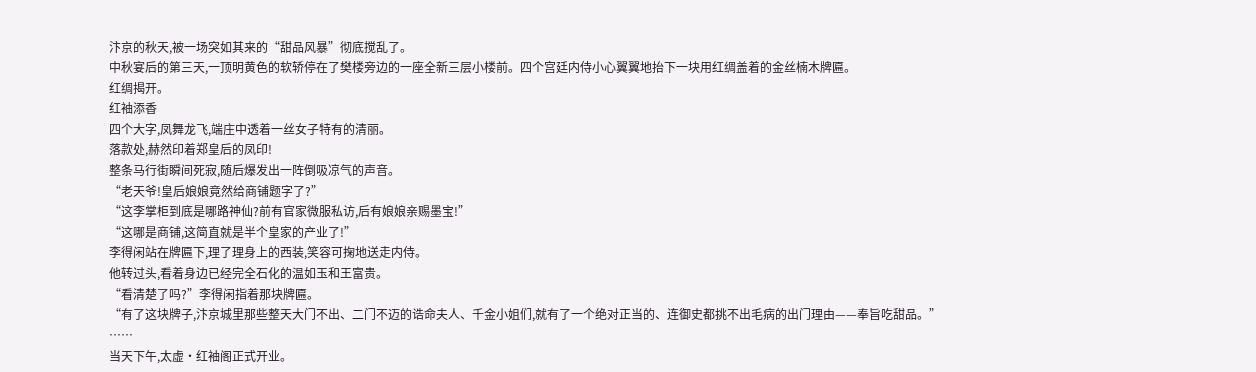汴京的秋天,被一场突如其来的“甜品风暴”彻底搅乱了。
中秋宴后的第三天,一顶明黄色的软轿停在了樊楼旁边的一座全新三层小楼前。四个宫廷内侍小心翼翼地抬下一块用红绸盖着的金丝楠木牌匾。
红绸揭开。
红袖添香
四个大字,凤舞龙飞,端庄中透着一丝女子特有的清丽。
落款处,赫然印着郑皇后的凤印!
整条马行街瞬间死寂,随后爆发出一阵倒吸凉气的声音。
“老天爷!皇后娘娘竟然给商铺题字了?”
“这李掌柜到底是哪路神仙?前有官家微服私访,后有娘娘亲赐墨宝!”
“这哪是商铺,这简直就是半个皇家的产业了!”
李得闲站在牌匾下,理了理身上的西装,笑容可掬地送走内侍。
他转过头,看着身边已经完全石化的温如玉和王富贵。
“看清楚了吗?”李得闲指着那块牌匾。
“有了这块牌子,汴京城里那些整天大门不出、二门不迈的诰命夫人、千金小姐们,就有了一个绝对正当的、连御史都挑不出毛病的出门理由——奉旨吃甜品。”
……
当天下午,太虚·红袖阁正式开业。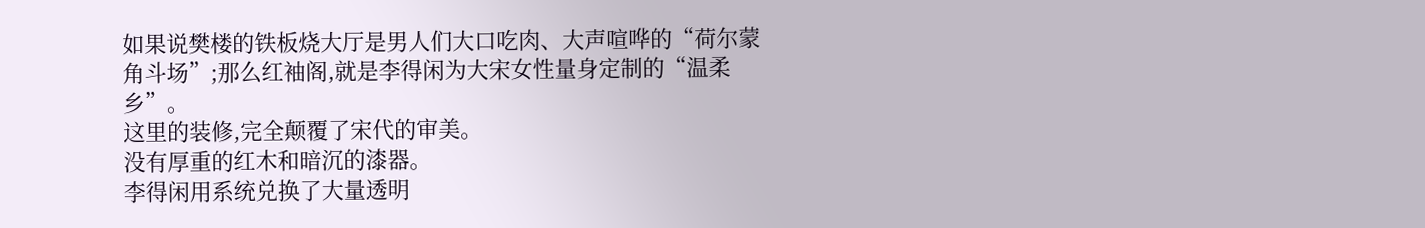如果说樊楼的铁板烧大厅是男人们大口吃肉、大声喧哗的“荷尔蒙角斗场”;那么红袖阁,就是李得闲为大宋女性量身定制的“温柔乡”。
这里的装修,完全颠覆了宋代的审美。
没有厚重的红木和暗沉的漆器。
李得闲用系统兑换了大量透明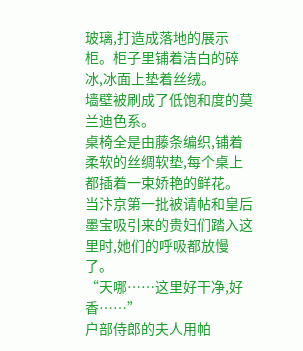玻璃,打造成落地的展示柜。柜子里铺着洁白的碎冰,冰面上垫着丝绒。
墙壁被刷成了低饱和度的莫兰迪色系。
桌椅全是由藤条编织,铺着柔软的丝绸软垫,每个桌上都插着一束娇艳的鲜花。
当汴京第一批被请帖和皇后墨宝吸引来的贵妇们踏入这里时,她们的呼吸都放慢了。
“天哪……这里好干净,好香……”
户部侍郎的夫人用帕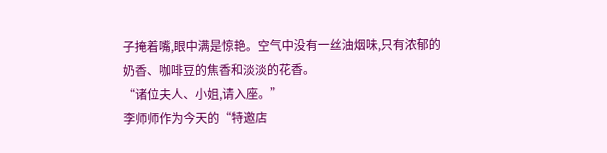子掩着嘴,眼中满是惊艳。空气中没有一丝油烟味,只有浓郁的奶香、咖啡豆的焦香和淡淡的花香。
“诸位夫人、小姐,请入座。”
李师师作为今天的“特邀店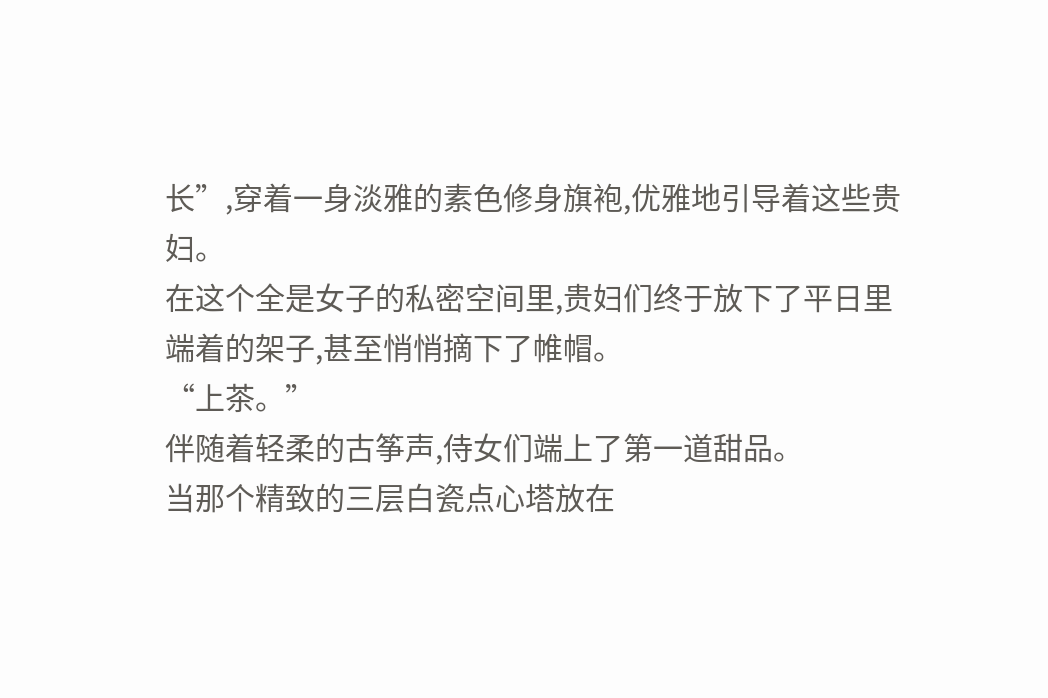长”,穿着一身淡雅的素色修身旗袍,优雅地引导着这些贵妇。
在这个全是女子的私密空间里,贵妇们终于放下了平日里端着的架子,甚至悄悄摘下了帷帽。
“上茶。”
伴随着轻柔的古筝声,侍女们端上了第一道甜品。
当那个精致的三层白瓷点心塔放在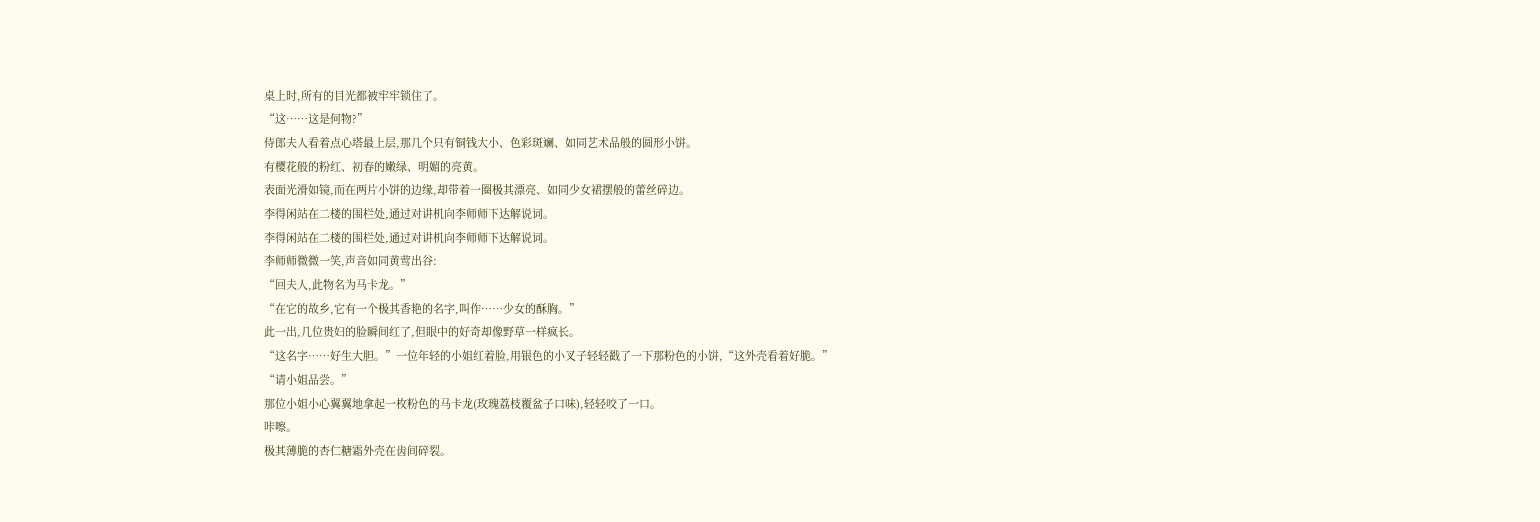桌上时,所有的目光都被牢牢锁住了。
“这……这是何物?”
侍郎夫人看着点心塔最上层,那几个只有铜钱大小、色彩斑斓、如同艺术品般的圆形小饼。
有樱花般的粉红、初春的嫩绿、明媚的亮黄。
表面光滑如镜,而在两片小饼的边缘,却带着一圈极其漂亮、如同少女裙摆般的蕾丝碎边。
李得闲站在二楼的围栏处,通过对讲机向李师师下达解说词。
李得闲站在二楼的围栏处,通过对讲机向李师师下达解说词。
李师师微微一笑,声音如同黄莺出谷:
“回夫人,此物名为马卡龙。”
“在它的故乡,它有一个极其香艳的名字,叫作……少女的酥胸。”
此一出,几位贵妇的脸瞬间红了,但眼中的好奇却像野草一样疯长。
“这名字……好生大胆。”一位年轻的小姐红着脸,用银色的小叉子轻轻戳了一下那粉色的小饼,“这外壳看着好脆。”
“请小姐品尝。”
那位小姐小心翼翼地拿起一枚粉色的马卡龙(玫瑰荔枝覆盆子口味),轻轻咬了一口。
咔嚓。
极其薄脆的杏仁糖霜外壳在齿间碎裂。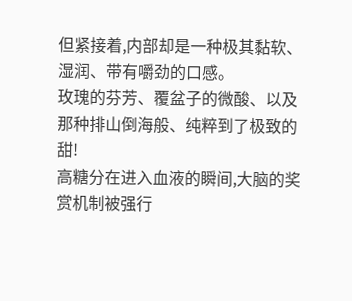但紧接着,内部却是一种极其黏软、湿润、带有嚼劲的口感。
玫瑰的芬芳、覆盆子的微酸、以及那种排山倒海般、纯粹到了极致的甜!
高糖分在进入血液的瞬间,大脑的奖赏机制被强行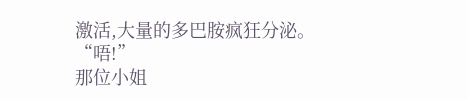激活,大量的多巴胺疯狂分泌。
“唔!”
那位小姐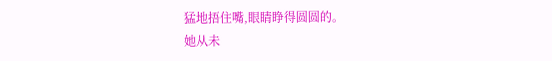猛地捂住嘴,眼睛睁得圆圆的。
她从未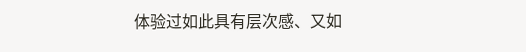体验过如此具有层次感、又如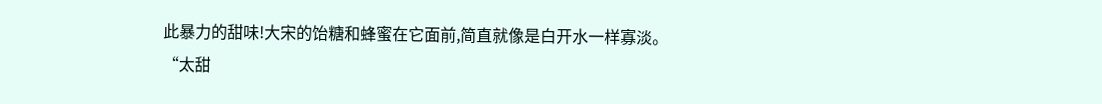此暴力的甜味!大宋的饴糖和蜂蜜在它面前,简直就像是白开水一样寡淡。
“太甜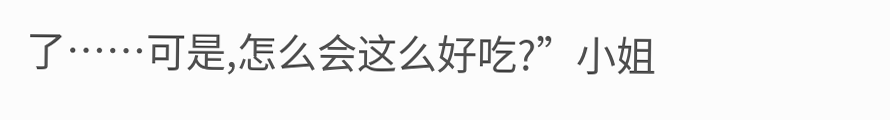了……可是,怎么会这么好吃?”小姐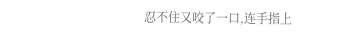忍不住又咬了一口,连手指上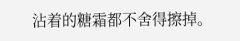沾着的糖霜都不舍得擦掉。